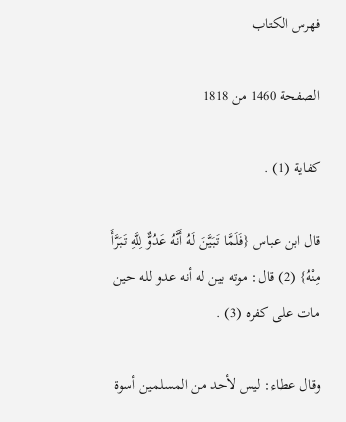فهرس الكتاب

الصفحة 1460 من 1818

كفاية (1) .

قال ابن عباس {فَلَمَّا تَبَيَّنَ لَهُ أَنَّهُ عَدُوٌّ لِلَّهِ تَبَرَّأَ مِنْهُ} (2) قال: موته بين له أنه عدو لله حين مات على كفره (3) .

وقال عطاء: ليس لأحد من المسلمين أسوة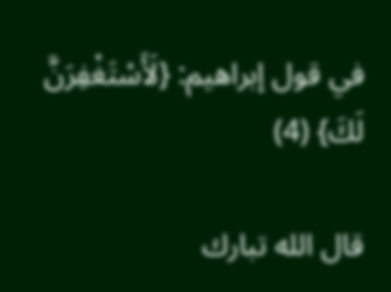في قول إبراهيم: {لَأَسْتَغْفِرَنَّ لَكَ} (4)

قال الله تبارك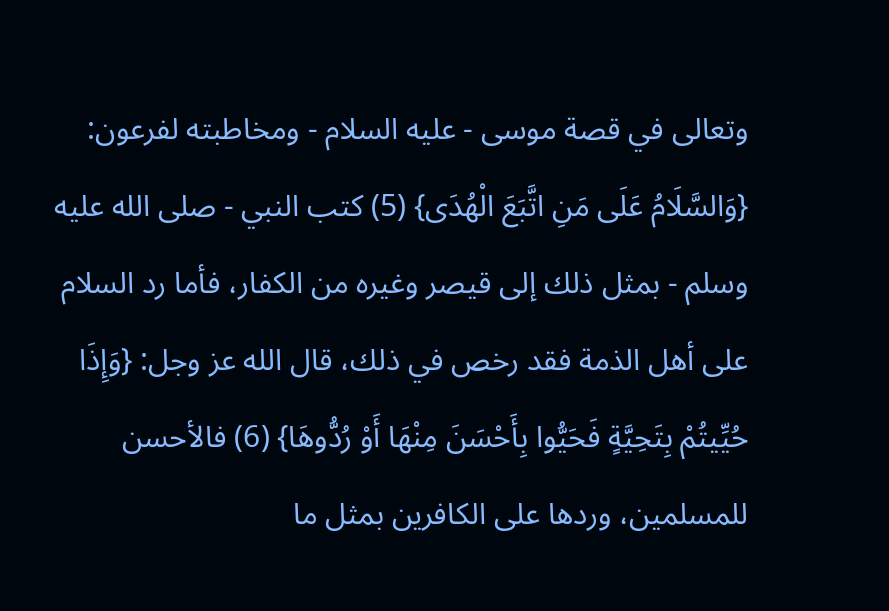وتعالى في قصة موسى - عليه السلام - ومخاطبته لفرعون: {وَالسَّلَامُ عَلَى مَنِ اتَّبَعَ الْهُدَى} (5) كتب النبي - صلى الله عليه وسلم - بمثل ذلك إلى قيصر وغيره من الكفار، فأما رد السلام على أهل الذمة فقد رخص في ذلك، قال الله عز وجل: {وَإِذَا حُيِّيتُمْ بِتَحِيَّةٍ فَحَيُّوا بِأَحْسَنَ مِنْهَا أَوْ رُدُّوهَا} (6) فالأحسن للمسلمين، وردها على الكافرين بمثل ما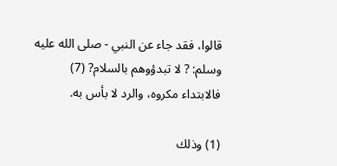قالوا، فقد جاء عن النبي - صلى الله عليه وسلم: ? لا تبدؤوهم بالسلام? (7) فالابتداء مكروه، والرد لا بأس به.

(1) وذلك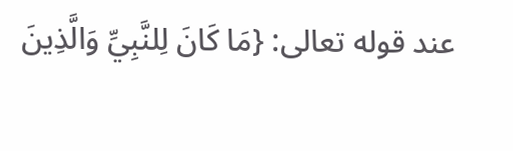عند قوله تعالى: {مَا كَانَ لِلنَّبِيِّ وَالَّذِينَ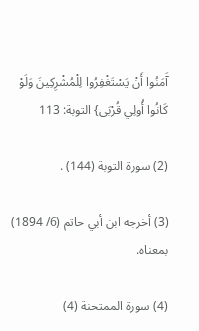آَمَنُوا أَنْ يَسْتَغْفِرُوا لِلْمُشْرِكِينَ وَلَوْ كَانُوا أُولِي قُرْبَى} التوبة: 113

(2) سورة التوبة (144) .

(3) أخرجه ابن أبي حاتم (6/ 1894) بمعناه.

(4) سورة الممتحنة (4)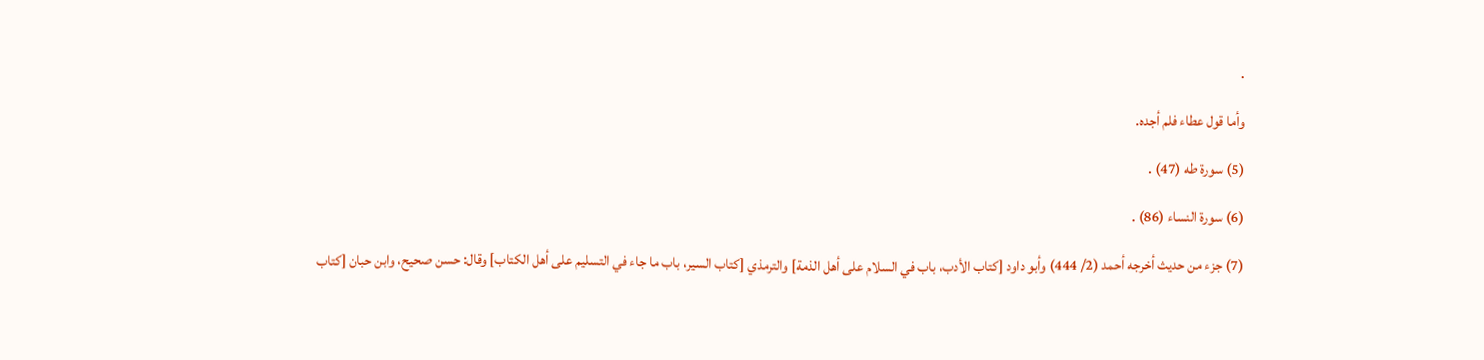.

وأما قول عطاء فلم أجده.

(5) سورة طه (47) .

(6) سورة النساء (86) .

(7) جزء من حديث أخرجه أحمد (2/ 444) وأبو داود [كتاب الأدب، باب في السلام على أهل الذمة] والترمذي [كتاب السير، باب ما جاء في التسليم على أهل الكتاب] وقال: حسن صحيح، وابن حبان [كتاب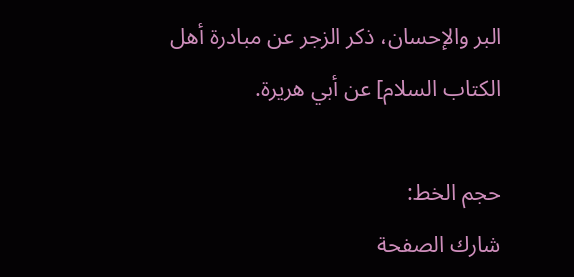البر والإحسان، ذكر الزجر عن مبادرة أهل الكتاب السلام] عن أبي هريرة.

حجم الخط:
شارك الصفحة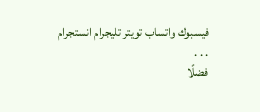فيسبوك واتساب تويتر تليجرام انستجرام
. . .
فضلًا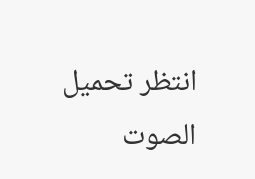انتظر تحميل الصوت